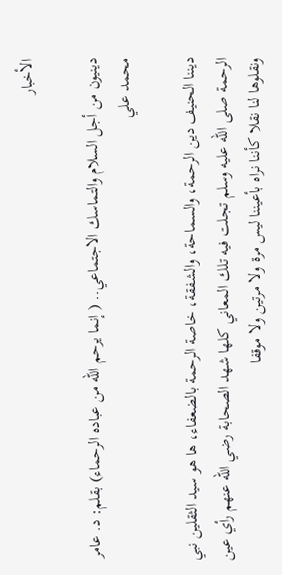الأخبار

دينيون من أجل السلام والتماسك الاجتماعي.. ( إنما يرحم الله من عباده الرحماء) بقلم: د. عامر محمد علي

ديننا الحنيف دين الرحمة، والسماحة، والشفقة، خاصة الرحمة بالضعفاء، ها هو سيد الثقلين نبي الرحمة صلى الله عليه وسلم تجلت فيه تلك المعاني كلها شهد الصحابة رضي الله عنهم رأي عين ونقلوها لنا نقلا كأننا نراه بأعيننا ليس مرة ولا مرتين ولا موقفا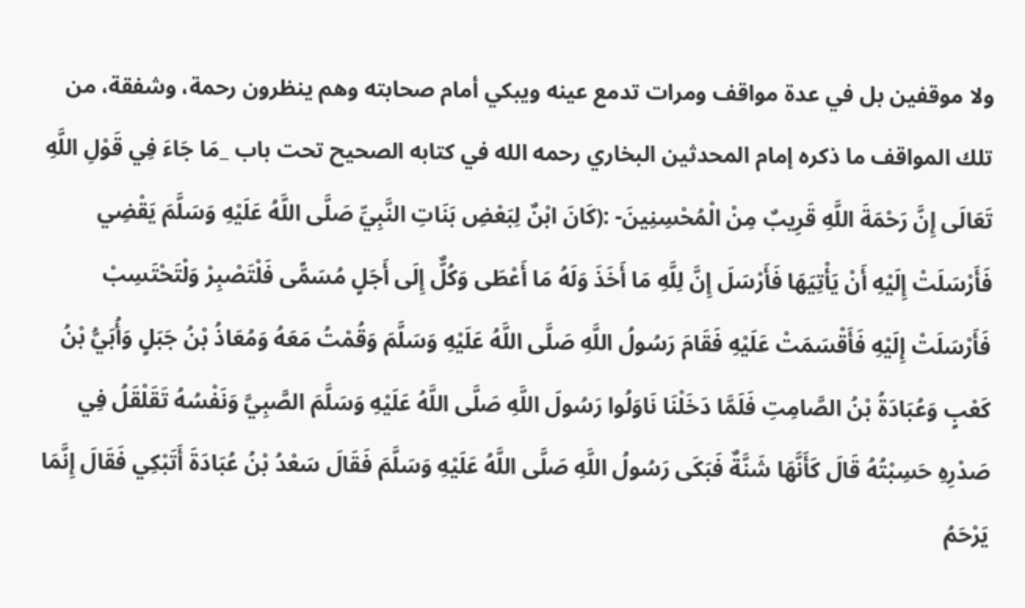ولا موقفين بل في عدة مواقف ومرات تدمع عينه ويبكي أمام صحابته وهم ينظرون رحمة، وشفقة، من تلك المواقف ما ذكره إمام المحدثين البخاري رحمه الله في كتابه الصحيح تحت باب _مَا جَاءَ فِي قَوْلِ اللَّهِ تَعَالَى إِنَّ رَحْمَةَ اللَّهِ قَرِيبٌ مِنْ الْمُحْسِنِينَ- :(كَانَ ابْنٌ لِبَعْضِ بَنَاتِ النَّبِيِّ صَلَّى اللَّهُ عَلَيْهِ وَسَلَّمَ يَقْضِي فَأَرْسَلَتْ إِلَيْهِ أَنْ يَأْتِيَهَا فَأَرْسَلَ إِنَّ لِلَّهِ مَا أَخَذَ وَلَهُ مَا أَعْطَى وَكُلٌّ إِلَى أَجَلٍ مُسَمًّى فَلْتَصْبِرْ وَلْتَحْتَسِبْ فَأَرْسَلَتْ إِلَيْهِ فَأَقْسَمَتْ عَلَيْهِ فَقَامَ رَسُولُ اللَّهِ صَلَّى اللَّهُ عَلَيْهِ وَسَلَّمَ وَقُمْتُ مَعَهُ وَمُعَاذُ بْنُ جَبَلٍ وَأُبَيُّ بْنُ كَعْبٍ وَعُبَادَةُ بْنُ الصَّامِتِ فَلَمَّا دَخَلْنَا نَاوَلُوا رَسُولَ اللَّهِ صَلَّى اللَّهُ عَلَيْهِ وَسَلَّمَ الصَّبِيَّ وَنَفْسُهُ تَقَلْقَلُ فِي صَدْرِهِ حَسِبْتُهُ قَالَ كَأَنَّهَا شَنَّةٌ فَبَكَى رَسُولُ اللَّهِ صَلَّى اللَّهُ عَلَيْهِ وَسَلَّمَ فَقَالَ سَعْدُ بْنُ عُبَادَةَ أَتَبْكِي فَقَالَ إِنَّمَا يَرْحَمُ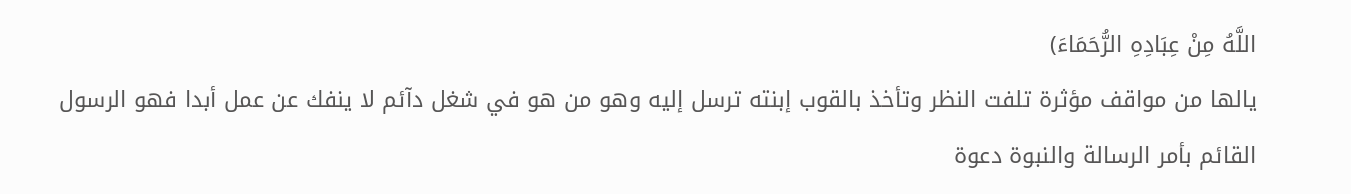اللَّهُ مِنْ عِبَادِهِ الرُّحَمَاءَ)
يالها من مواقف مؤثرة تلفت النظر وتأخذ بالقوب إبنته ترسل إليه وهو من هو في شغل دآئم لا ينفك عن عمل أبدا فهو الرسول القائم بأمر الرسالة والنبوة دعوة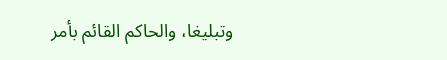وتبليغا، والحاكم القائم بأمر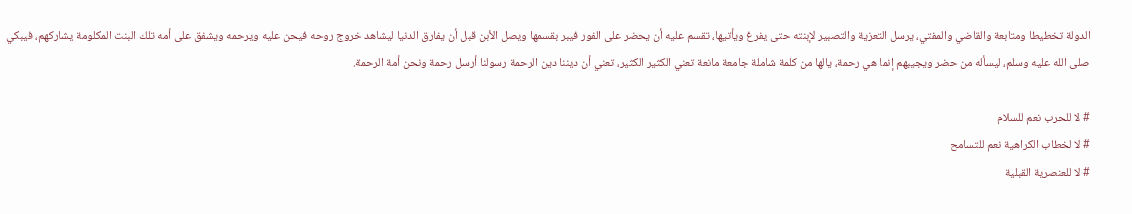الدولة تخطيطا ومتابعة والقاضي والمفتي، يرسل التعزية والتصبير لإبنته حتى يفرغ ويأتيها، تقسم عليه أن يحضر على الفور فيبر بقسمها ويصل الأبن قبل أن يفارق الدنيا ليشاهد خروج روحه فيحن عليه ويرحمه ويشفق على أمه تلك البنت المكلومة يشاركهم، فيبكي صلى الله عليه وسلم، ليسأله من حضر ويجيبهم إنما هي رحمة، يالها من كلمة شاملة جامعة مانعة تعني الكثير الكثير، تعني أن ديننا دين الرحمة رسولنا أرسل رحمة ونحن أمة الرحمة.

# لا للحرب نعم للسلام
# لا لخطاب الكراهية نعم للتسامح
# لا للعنصرية القبلية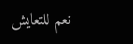نعم للتعايش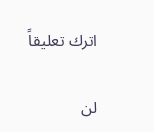اترك تعليقاً

لن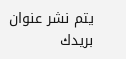يتم نشر عنوان بريدك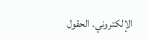الإلكتروني. الحقول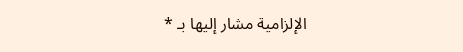الإلزامية مشار إليها بـ *